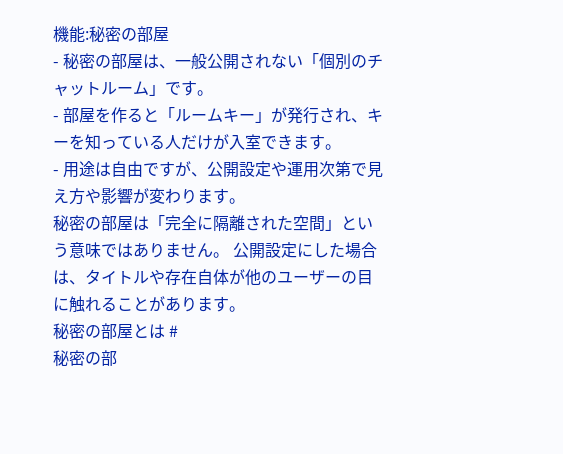機能:秘密の部屋
- 秘密の部屋は、一般公開されない「個別のチャットルーム」です。
- 部屋を作ると「ルームキー」が発行され、キーを知っている人だけが入室できます。
- 用途は自由ですが、公開設定や運用次第で見え方や影響が変わります。
秘密の部屋は「完全に隔離された空間」という意味ではありません。 公開設定にした場合は、タイトルや存在自体が他のユーザーの目に触れることがあります。
秘密の部屋とは #
秘密の部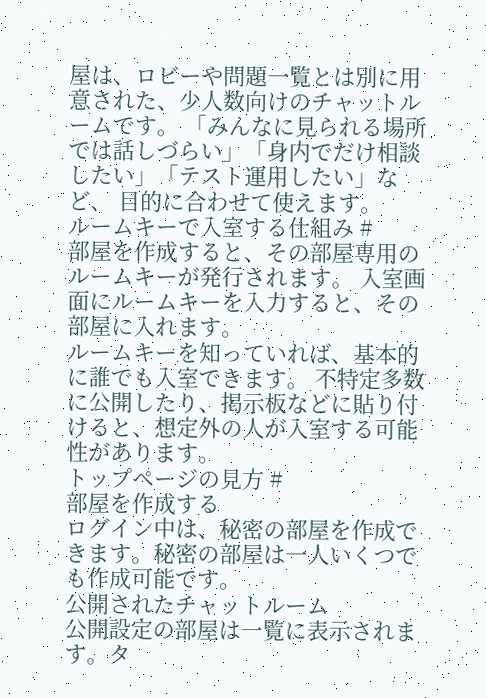屋は、ロビーや問題一覧とは別に用意された、少人数向けのチャットルームです。 「みんなに見られる場所では話しづらい」「身内でだけ相談したい」「テスト運用したい」など、 目的に合わせて使えます。
ルームキーで入室する仕組み #
部屋を作成すると、その部屋専用のルームキーが発行されます。 入室画面にルームキーを入力すると、その部屋に入れます。
ルームキーを知っていれば、基本的に誰でも入室できます。 不特定多数に公開したり、掲示板などに貼り付けると、想定外の人が入室する可能性があります。
トップページの見方 #
部屋を作成する
ログイン中は、秘密の部屋を作成できます。秘密の部屋は一人いくつでも作成可能です。
公開されたチャットルーム
公開設定の部屋は一覧に表示されます。タ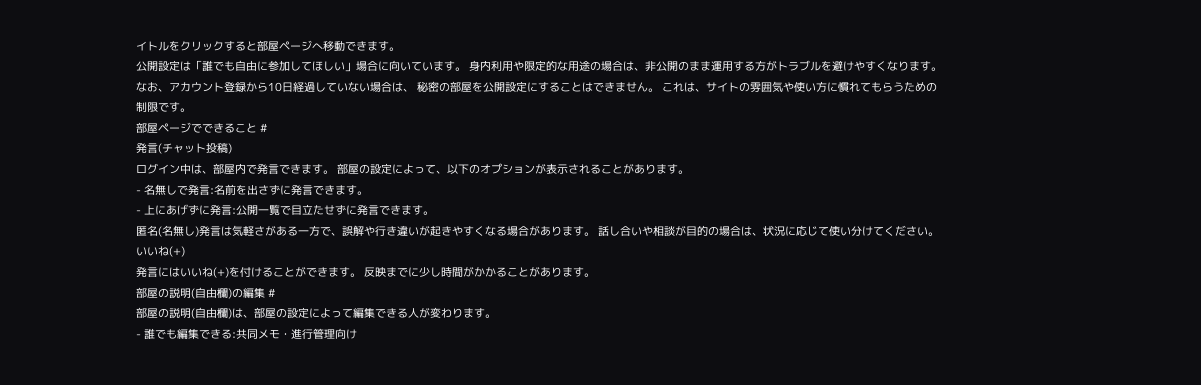イトルをクリックすると部屋ページへ移動できます。
公開設定は「誰でも自由に参加してほしい」場合に向いています。 身内利用や限定的な用途の場合は、非公開のまま運用する方がトラブルを避けやすくなります。
なお、アカウント登録から10日経過していない場合は、 秘密の部屋を公開設定にすることはできません。 これは、サイトの雰囲気や使い方に慣れてもらうための制限です。
部屋ページでできること #
発言(チャット投稿)
ログイン中は、部屋内で発言できます。 部屋の設定によって、以下のオプションが表示されることがあります。
- 名無しで発言:名前を出さずに発言できます。
- 上にあげずに発言:公開一覧で目立たせずに発言できます。
匿名(名無し)発言は気軽さがある一方で、誤解や行き違いが起きやすくなる場合があります。 話し合いや相談が目的の場合は、状況に応じて使い分けてください。
いいね(+)
発言にはいいね(+)を付けることができます。 反映までに少し時間がかかることがあります。
部屋の説明(自由欄)の編集 #
部屋の説明(自由欄)は、部屋の設定によって編集できる人が変わります。
- 誰でも編集できる:共同メモ・進行管理向け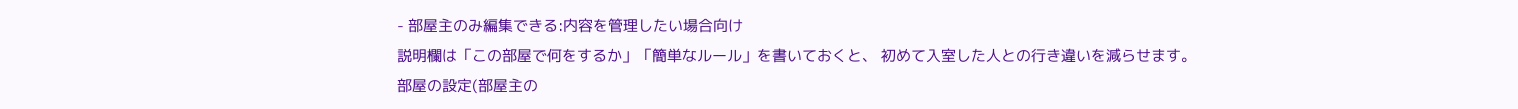- 部屋主のみ編集できる:内容を管理したい場合向け
説明欄は「この部屋で何をするか」「簡単なルール」を書いておくと、 初めて入室した人との行き違いを減らせます。
部屋の設定(部屋主の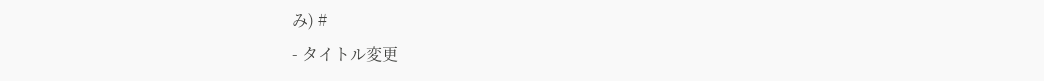み) #
- タイトル変更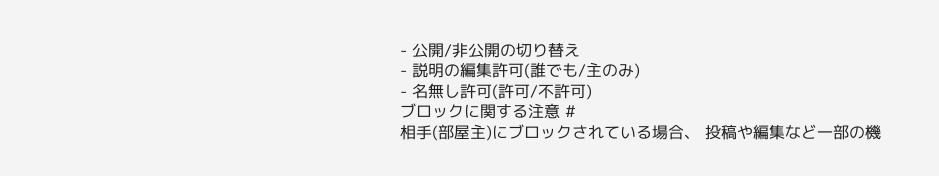- 公開/非公開の切り替え
- 説明の編集許可(誰でも/主のみ)
- 名無し許可(許可/不許可)
ブロックに関する注意 #
相手(部屋主)にブロックされている場合、 投稿や編集など一部の機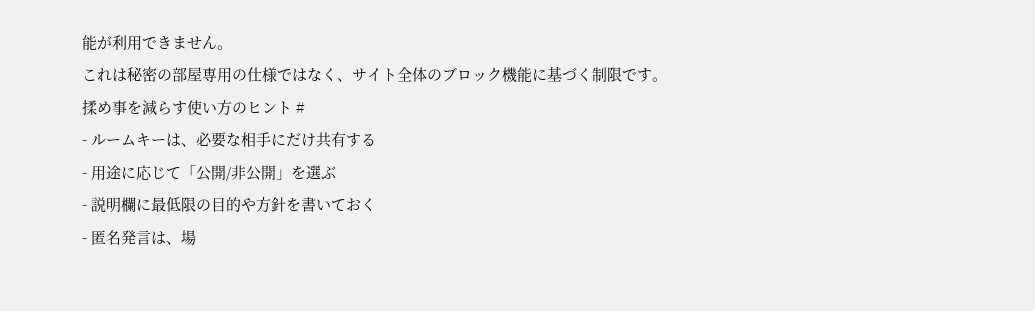能が利用できません。
これは秘密の部屋専用の仕様ではなく、サイト全体のブロック機能に基づく制限です。
揉め事を減らす使い方のヒント #
- ルームキーは、必要な相手にだけ共有する
- 用途に応じて「公開/非公開」を選ぶ
- 説明欄に最低限の目的や方針を書いておく
- 匿名発言は、場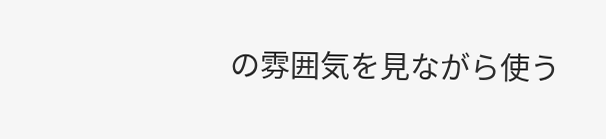の雰囲気を見ながら使う